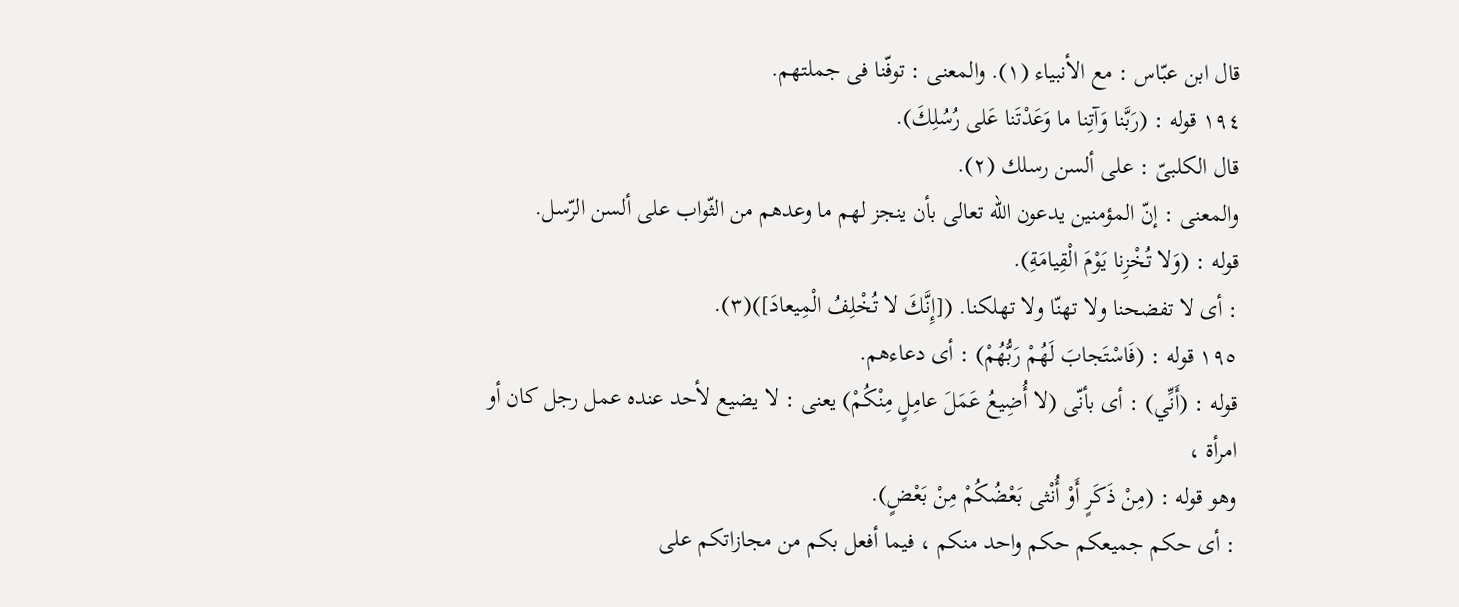قال ابن عبّاس : مع الأنبياء (١). والمعنى : توفّنا فى جملتهم.
١٩٤ قوله : (رَبَّنا وَآتِنا ما وَعَدْتَنا عَلى رُسُلِكَ).
قال الكلبىّ : على ألسن رسلك (٢).
والمعنى : إنّ المؤمنين يدعون الله تعالى بأن ينجز لهم ما وعدهم من الثّواب على ألسن الرّسل.
قوله : (وَلا تُخْزِنا يَوْمَ الْقِيامَةِ).
: أى لا تفضحنا ولا تهنّا ولا تهلكنا. ([إِنَّكَ لا تُخْلِفُ الْمِيعادَ])(٣).
١٩٥ قوله : (فَاسْتَجابَ لَهُمْ رَبُّهُمْ) : أى دعاءهم.
قوله : (أَنِّي) : أى بأنّى (لا أُضِيعُ عَمَلَ عامِلٍ مِنْكُمْ) يعنى : لا يضيع لأحد عنده عمل رجل كان أو امرأة ،
وهو قوله : (مِنْ ذَكَرٍ أَوْ أُنْثى بَعْضُكُمْ مِنْ بَعْضٍ).
: أى حكم جميعكم حكم واحد منكم ، فيما أفعل بكم من مجازاتكم على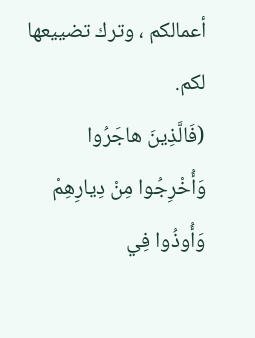أعمالكم ، وترك تضييعها لكم.
(فَالَّذِينَ هاجَرُوا وَأُخْرِجُوا مِنْ دِيارِهِمْ وَأُوذُوا فِي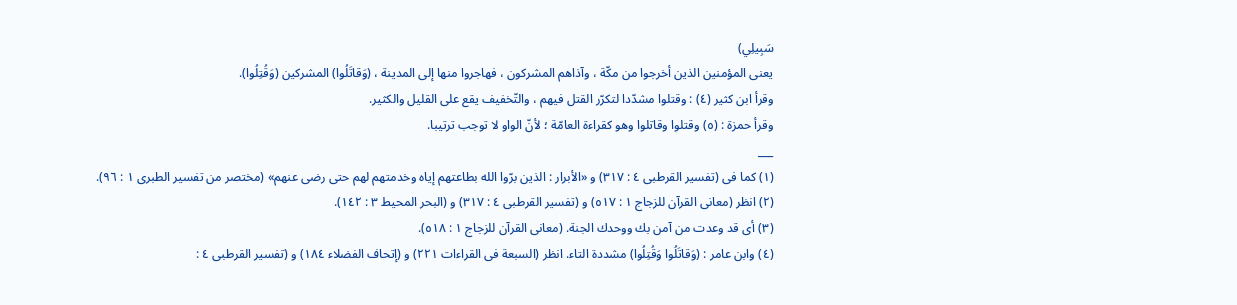سَبِيلِي)
يعنى المؤمنين الذين أخرجوا من مكّة ، وآذاهم المشركون ، فهاجروا منها إلى المدينة ، (وَقاتَلُوا) المشركين (وَقُتِلُوا).
وقرأ ابن كثير (٤) : وقتلوا مشدّدا لتكرّر القتل فيهم ، والتّخفيف يقع على القليل والكثير.
وقرأ حمزة : (٥) وقتلوا وقاتلوا وهو كقراءة العامّة ؛ لأنّ الواو لا توجب ترتيبا.
___
(١) كما فى (تفسير القرطبى ٤ : ٣١٧) و «الأبرار : الذين برّوا الله بطاعتهم إياه وخدمتهم لهم حتى رضى عنهم» (مختصر من تفسير الطبرى ١ : ٩٦).
(٢) انظر (معانى القرآن للزجاج ١ : ٥١٧) و (تفسير القرطبى ٤ : ٣١٧) و (البحر المحيط ٣ : ١٤٢).
(٣) أى قد وعدت من آمن بك ووحدك الجنة. (معانى القرآن للزجاج ١ : ٥١٨).
(٤) وابن عامر : (وَقاتَلُوا وَقُتِلُوا) مشددة التاء. انظر (السبعة فى القراءات ٢٢١) و (إتحاف الفضلاء ١٨٤) و (تفسير القرطبى ٤ :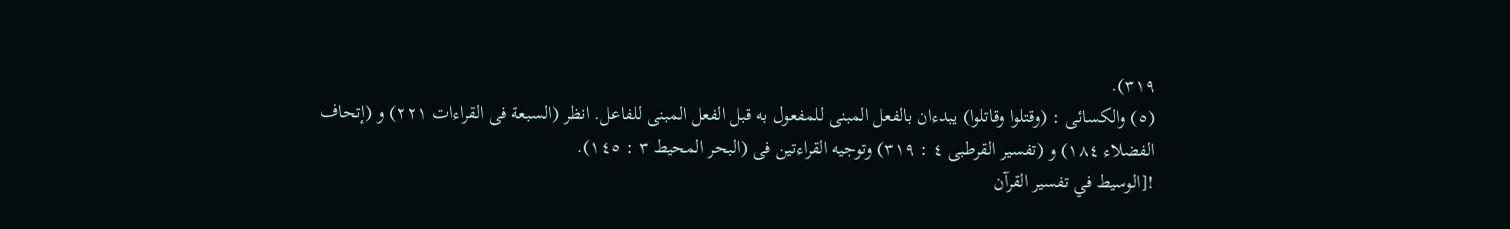٣١٩).
(٥) والكسائى : (وقتلوا وقاتلوا) يبدءان بالفعل المبنى للمفعول به قبل الفعل المبنى للفاعل. انظر (السبعة فى القراءات ٢٢١) و (إتحاف الفضلاء ١٨٤) و (تفسير القرطبى ٤ : ٣١٩) وتوجيه القراءتين فى (البحر المحيط ٣ : ١٤٥).
![الوسيط في تفسير القرآن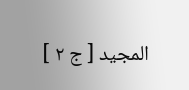المجيد [ ج ٢ ]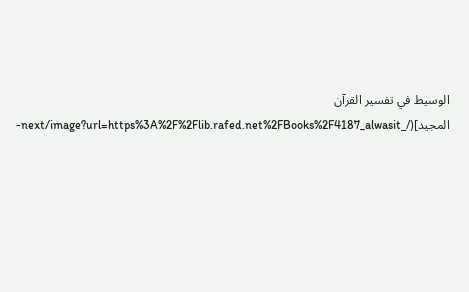الوسيط في تفسير القرآن المجيد](/_next/image?url=https%3A%2F%2Flib.rafed.net%2FBooks%2F4187_alwasit-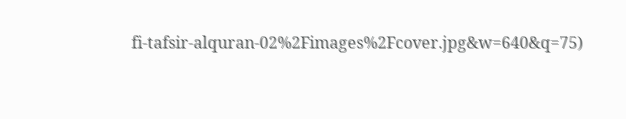fi-tafsir-alquran-02%2Fimages%2Fcover.jpg&w=640&q=75)